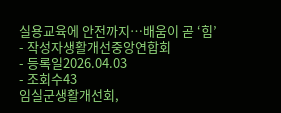실용교육에 안전까지…배움이 곧 ‘힘’
- 작성자생활개선중앙연합회
- 등록일2026.04.03
- 조회수43
임실군생활개선회,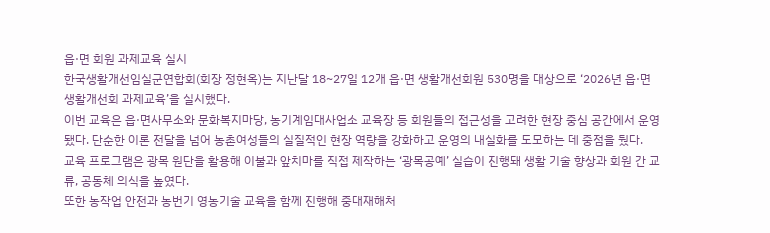읍·면 회원 과제교육 실시
한국생활개선임실군연합회(회장 정현옥)는 지난달 18~27일 12개 읍·면 생활개선회원 530명을 대상으로 ‘2026년 읍·면 생활개선회 과제교육’을 실시했다.
이번 교육은 읍·면사무소와 문화복지마당, 농기계임대사업소 교육장 등 회원들의 접근성을 고려한 현장 중심 공간에서 운영됐다. 단순한 이론 전달을 넘어 농촌여성들의 실질적인 현장 역량을 강화하고 운영의 내실화를 도모하는 데 중점을 뒀다.
교육 프로그램은 광목 원단을 활용해 이불과 앞치마를 직접 제작하는 ‘광목공예’ 실습이 진행돼 생활 기술 향상과 회원 간 교류, 공동체 의식을 높였다.
또한 농작업 안전과 농번기 영농기술 교육을 함께 진행해 중대재해처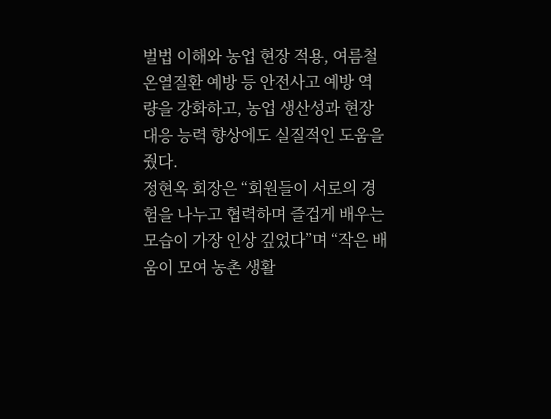벌법 이해와 농업 현장 적용, 여름철 온열질환 예방 등 안전사고 예방 역량을 강화하고, 농업 생산성과 현장 대응 능력 향상에도 실질적인 도움을 줬다.
정현옥 회장은 “회원들이 서로의 경험을 나누고 협력하며 즐겁게 배우는 모습이 가장 인상 깊었다”며 “작은 배움이 모여 농촌 생활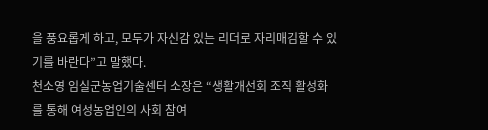을 풍요롭게 하고, 모두가 자신감 있는 리더로 자리매김할 수 있기를 바란다”고 말했다.
천소영 임실군농업기술센터 소장은 “생활개선회 조직 활성화를 통해 여성농업인의 사회 참여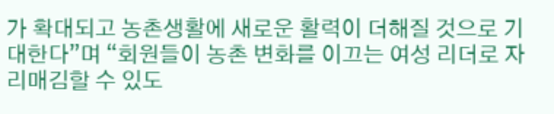가 확대되고 농촌생활에 새로운 활력이 더해질 것으로 기대한다”며 “회원들이 농촌 변화를 이끄는 여성 리더로 자리매김할 수 있도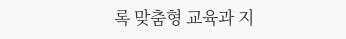록 맞춤형 교육과 지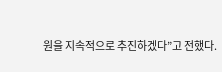원을 지속적으로 추진하겠다”고 전했다.